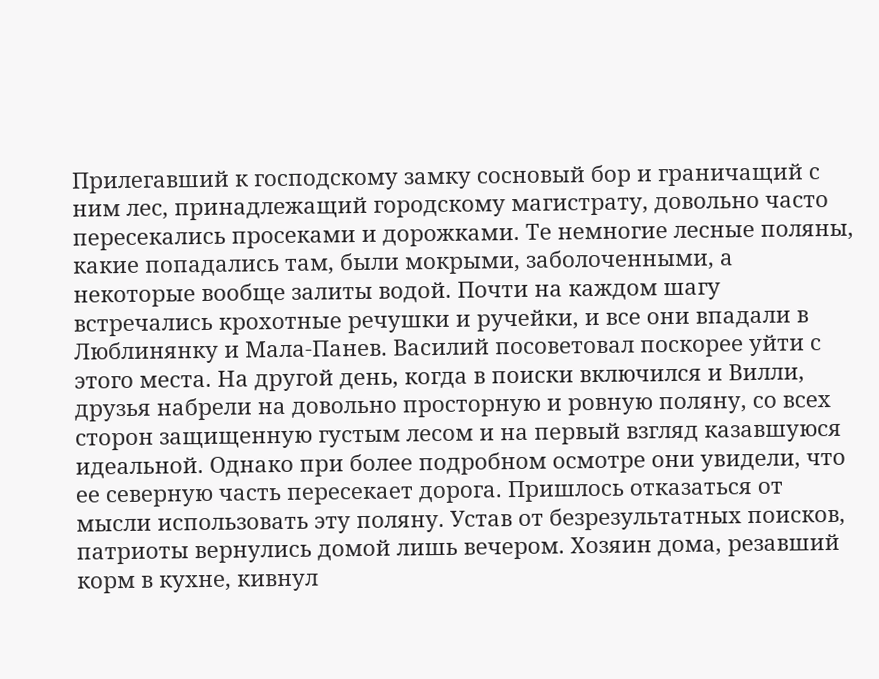Прилегавший к господскому замку сосновый бор и граничащий с ним лес, принадлежащий городскому магистрату, довольно часто пересекались просеками и дорожками. Те немногие лесные поляны, какие попадались там, были мокрыми, заболоченными, а некоторые вообще залиты водой. Почти на каждом шагу встречались крохотные речушки и ручейки, и все они впадали в Люблинянку и Мала-Панев. Василий посоветовал поскорее уйти с этого места. На другой день, когда в поиски включился и Вилли, друзья набрели на довольно просторную и ровную поляну, со всех сторон защищенную густым лесом и на первый взгляд казавшуюся идеальной. Однако при более подробном осмотре они увидели, что ее северную часть пересекает дорога. Пришлось отказаться от мысли использовать эту поляну. Устав от безрезультатных поисков, патриоты вернулись домой лишь вечером. Хозяин дома, резавший корм в кухне, кивнул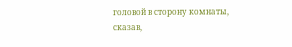головой в сторону комнаты, сказав,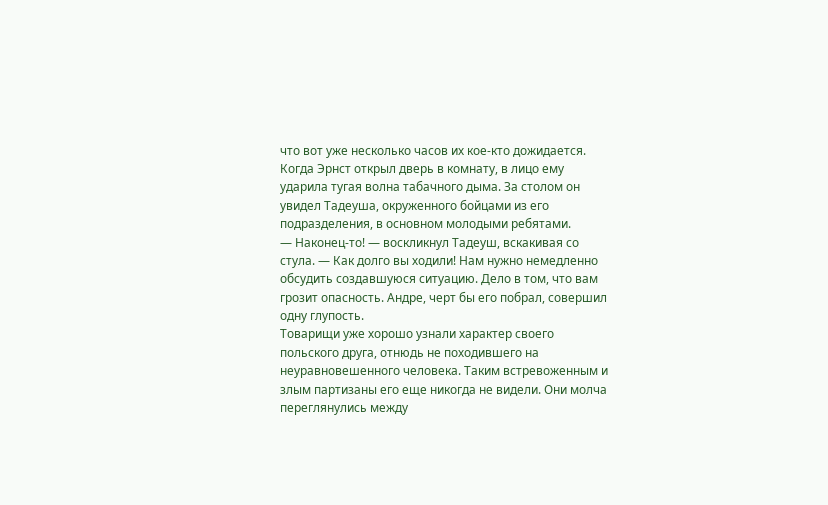что вот уже несколько часов их кое-кто дожидается.
Когда Эрнст открыл дверь в комнату, в лицо ему ударила тугая волна табачного дыма. За столом он увидел Тадеуша, окруженного бойцами из его подразделения, в основном молодыми ребятами.
— Наконец-то! — воскликнул Тадеуш, вскакивая со стула. — Как долго вы ходили! Нам нужно немедленно обсудить создавшуюся ситуацию. Дело в том, что вам грозит опасность. Андре, черт бы его побрал, совершил одну глупость.
Товарищи уже хорошо узнали характер своего польского друга, отнюдь не походившего на неуравновешенного человека. Таким встревоженным и злым партизаны его еще никогда не видели. Они молча переглянулись между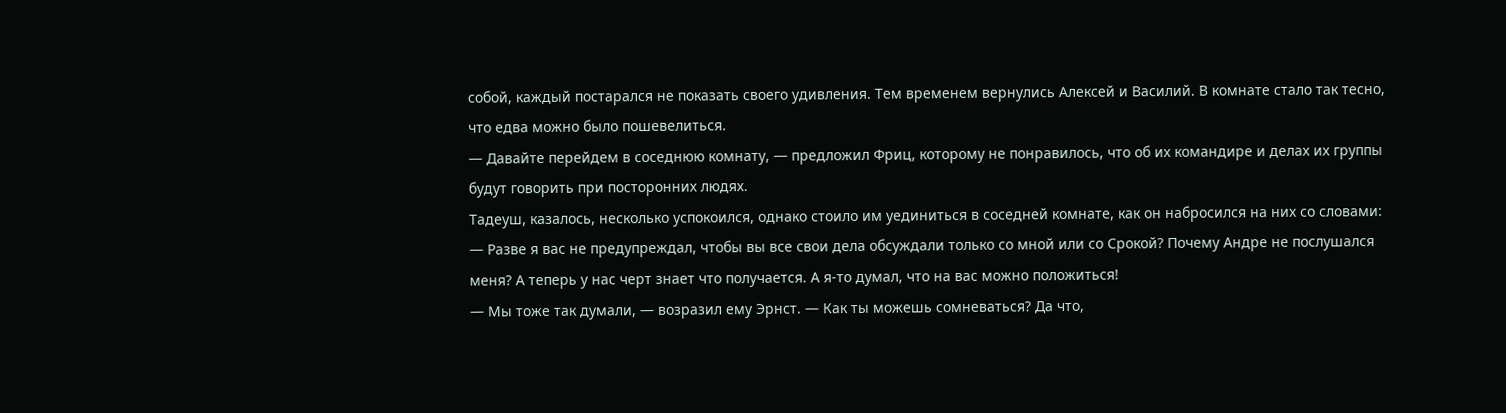собой, каждый постарался не показать своего удивления. Тем временем вернулись Алексей и Василий. В комнате стало так тесно, что едва можно было пошевелиться.
— Давайте перейдем в соседнюю комнату, — предложил Фриц, которому не понравилось, что об их командире и делах их группы будут говорить при посторонних людях.
Тадеуш, казалось, несколько успокоился, однако стоило им уединиться в соседней комнате, как он набросился на них со словами:
— Разве я вас не предупреждал, чтобы вы все свои дела обсуждали только со мной или со Срокой? Почему Андре не послушался меня? А теперь у нас черт знает что получается. А я-то думал, что на вас можно положиться!
— Мы тоже так думали, — возразил ему Эрнст. — Как ты можешь сомневаться? Да что,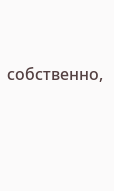собственно,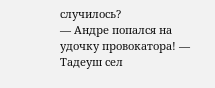случилось?
— Андре попался на удочку провокатора! — Тадеуш сел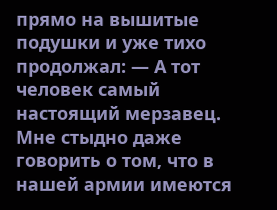прямо на вышитые подушки и уже тихо продолжал: — А тот человек самый настоящий мерзавец. Мне стыдно даже говорить о том, что в нашей армии имеются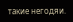такие негодяи.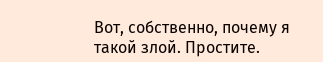Вот, собственно, почему я такой злой. Простите.